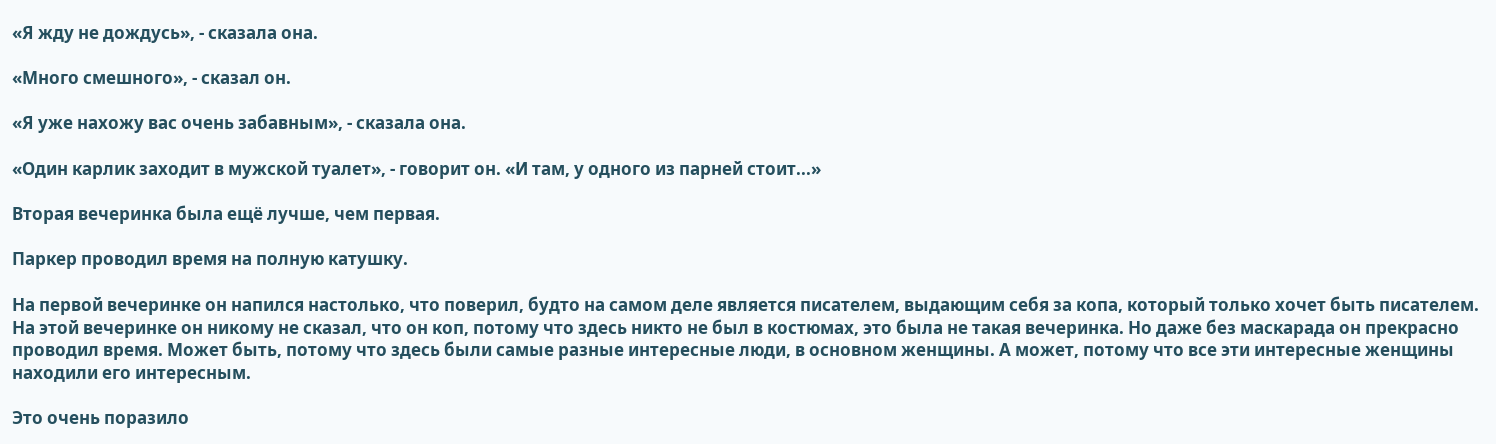«Я жду не дождусь», - сказала она.

«Много смешного», - сказал он.

«Я уже нахожу вас очень забавным», - сказала она.

«Один карлик заходит в мужской туалет», - говорит он. «И там, у одного из парней стоит...»

Вторая вечеринка была ещё лучше, чем первая.

Паркер проводил время на полную катушку.

На первой вечеринке он напился настолько, что поверил, будто на самом деле является писателем, выдающим себя за копа, который только хочет быть писателем. На этой вечеринке он никому не сказал, что он коп, потому что здесь никто не был в костюмах, это была не такая вечеринка. Но даже без маскарада он прекрасно проводил время. Может быть, потому что здесь были самые разные интересные люди, в основном женщины. А может, потому что все эти интересные женщины находили его интересным.

Это очень поразило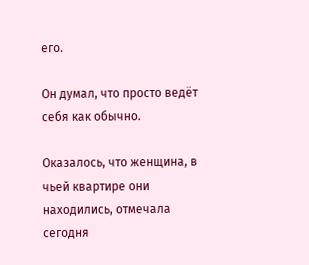его.

Он думал, что просто ведёт себя как обычно.

Оказалось, что женщина, в чьей квартире они находились, отмечала сегодня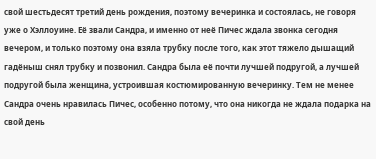свой шестьдесят третий день рождения, поэтому вечеринка и состоялась, не говоря уже о Хэллоуине. Её звали Сандра, и именно от неё Пичес ждала звонка сегодня вечером, и только поэтому она взяла трубку после того, как этот тяжело дышащий гадёныш снял трубку и позвонил. Сандра была её почти лучшей подругой, а лучшей подругой была женщина, устроившая костюмированную вечеринку. Тем не менее Сандра очень нравилась Пичес, особенно потому, что она никогда не ждала подарка на свой день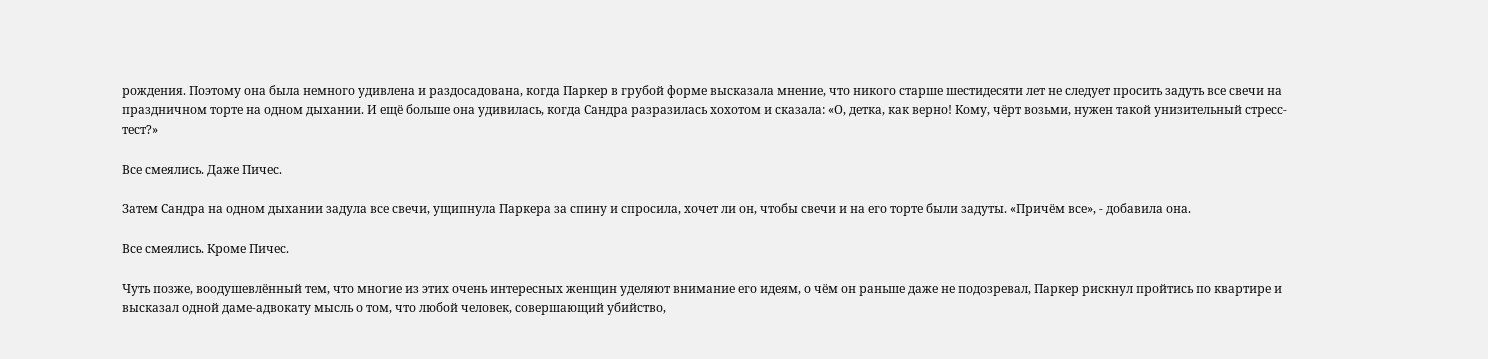рождения. Поэтому она была немного удивлена и раздосадована, когда Паркер в грубой форме высказала мнение, что никого старше шестидесяти лет не следует просить задуть все свечи на праздничном торте на одном дыхании. И ещё больше она удивилась, когда Сандра разразилась хохотом и сказала: «О, детка, как верно! Кому, чёрт возьми, нужен такой унизительный стресс-тест?»

Все смеялись. Даже Пичес.

Затем Сандра на одном дыхании задула все свечи, ущипнула Паркера за спину и спросила, хочет ли он, чтобы свечи и на его торте были задуты. «Причём все», - добавила она.

Все смеялись. Кроме Пичес.

Чуть позже, воодушевлённый тем, что многие из этих очень интересных женщин уделяют внимание его идеям, о чём он раньше даже не подозревал, Паркер рискнул пройтись по квартире и высказал одной даме-адвокату мысль о том, что любой человек, совершающий убийство,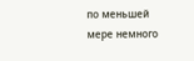по меньшей мере немного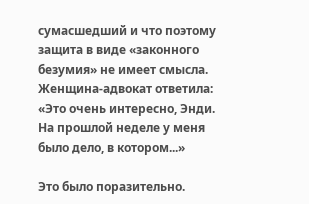сумасшедший и что поэтому защита в виде «законного безумия» не имеет смысла. Женщина-адвокат ответила: «Это очень интересно, Энди. На прошлой неделе у меня было дело, в котором...»

Это было поразительно.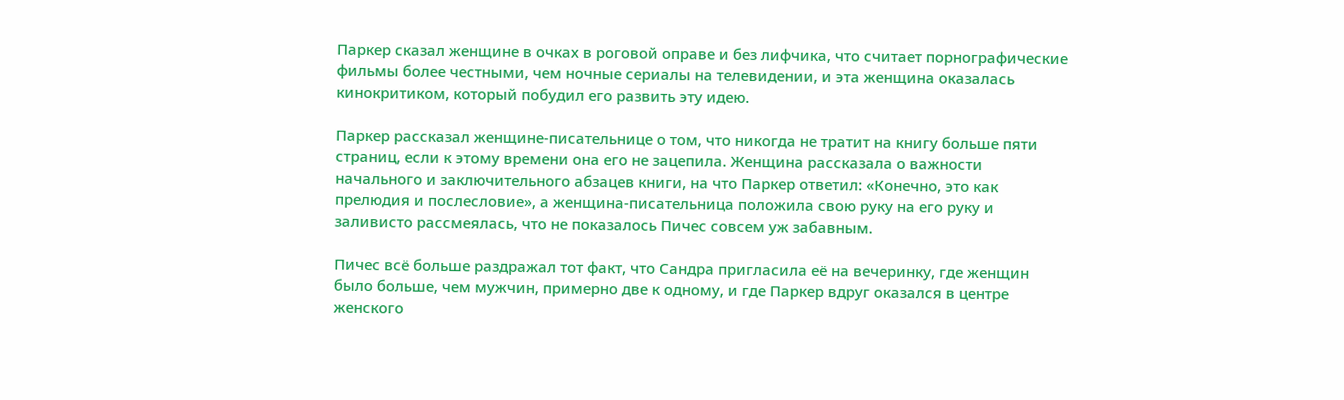Паркер сказал женщине в очках в роговой оправе и без лифчика, что считает порнографические фильмы более честными, чем ночные сериалы на телевидении, и эта женщина оказалась кинокритиком, который побудил его развить эту идею.

Паркер рассказал женщине-писательнице о том, что никогда не тратит на книгу больше пяти страниц, если к этому времени она его не зацепила. Женщина рассказала о важности начального и заключительного абзацев книги, на что Паркер ответил: «Конечно, это как прелюдия и послесловие», а женщина-писательница положила свою руку на его руку и заливисто рассмеялась, что не показалось Пичес совсем уж забавным.

Пичес всё больше раздражал тот факт, что Сандра пригласила её на вечеринку, где женщин было больше, чем мужчин, примерно две к одному, и где Паркер вдруг оказался в центре женского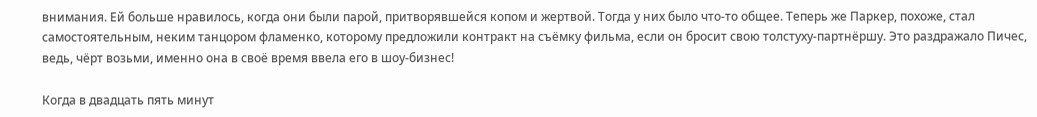внимания. Ей больше нравилось, когда они были парой, притворявшейся копом и жертвой. Тогда у них было что-то общее. Теперь же Паркер, похоже, стал самостоятельным, неким танцором фламенко, которому предложили контракт на съёмку фильма, если он бросит свою толстуху-партнёршу. Это раздражало Пичес, ведь, чёрт возьми, именно она в своё время ввела его в шоу-бизнес!

Когда в двадцать пять минут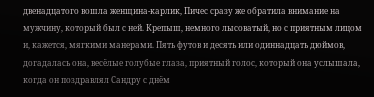двенадцатого вошла женщина-карлик, Пичес сразу же обратила внимание на мужчину, который был с ней. Крепыш, немного лысоватый, но с приятным лицом и, кажется, мягкими манерами. Пять футов и десять или одиннадцать дюймов, догадалась она, весёлые голубые глаза, приятный голос, который она услышала, когда он поздравлял Сандру с днём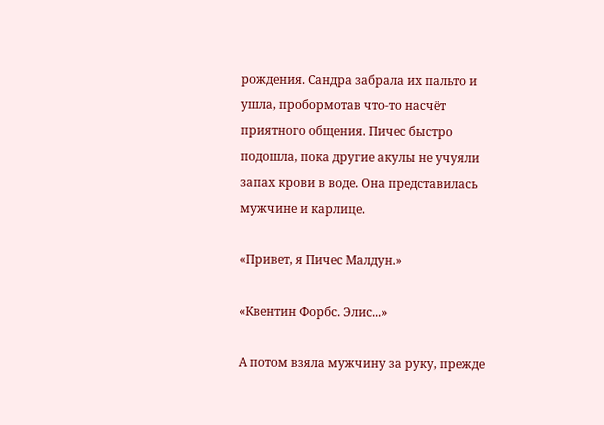рождения. Сандра забрала их пальто и ушла, пробормотав что-то насчёт приятного общения. Пичес быстро подошла, пока другие акулы не учуяли запах крови в воде. Она представилась мужчине и карлице.

«Привет, я Пичес Малдун.»

«Квентин Форбс. Элис...»

А потом взяла мужчину за руку, прежде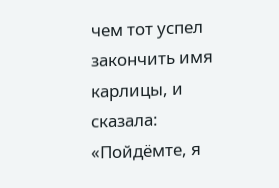чем тот успел закончить имя карлицы, и сказала: «Пойдёмте, я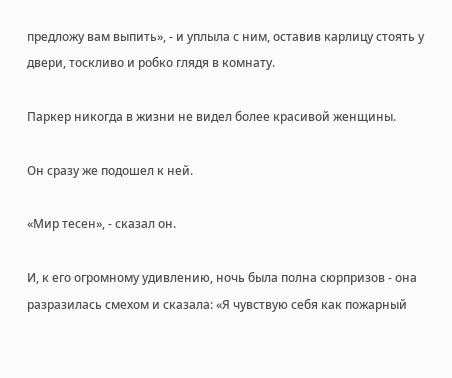предложу вам выпить», - и уплыла с ним, оставив карлицу стоять у двери, тоскливо и робко глядя в комнату.

Паркер никогда в жизни не видел более красивой женщины.

Он сразу же подошел к ней.

«Мир тесен», - сказал он.

И, к его огромному удивлению, ночь была полна сюрпризов - она разразилась смехом и сказала: «Я чувствую себя как пожарный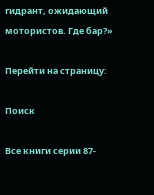гидрант, ожидающий мотористов. Где бар?»

Перейти на страницу:

Поиск

Все книги серии 87-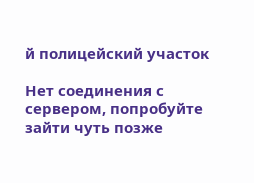й полицейский участок

Нет соединения с сервером, попробуйте зайти чуть позже